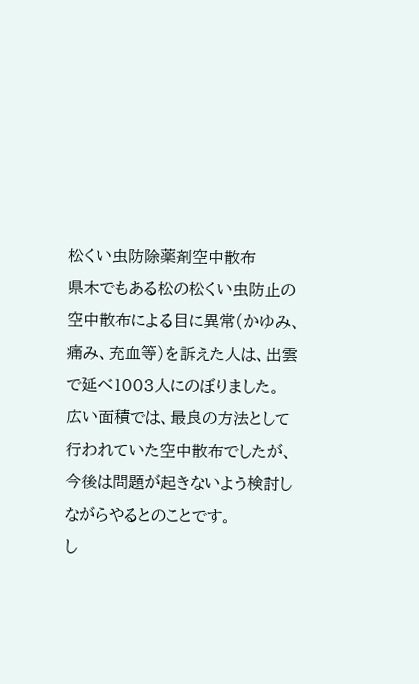松くい虫防除薬剤空中散布
県木でもある松の松くい虫防止の空中散布による目に異常(かゆみ、痛み、充血等)を訴えた人は、出雲で延べ1003人にのぼりました。
広い面積では、最良の方法として行われていた空中散布でしたが、今後は問題が起きないよう検討しながらやるとのことです。
し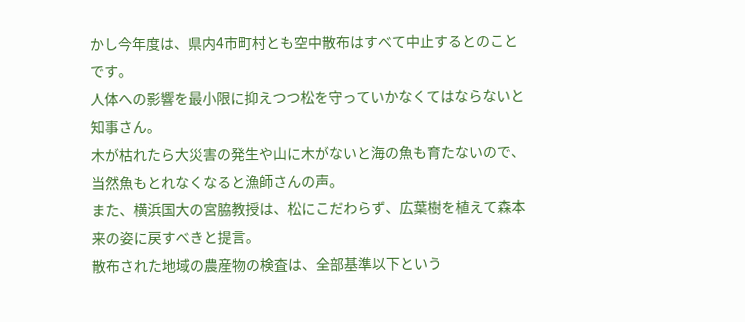かし今年度は、県内4市町村とも空中散布はすべて中止するとのことです。
人体への影響を最小限に抑えつつ松を守っていかなくてはならないと知事さん。
木が枯れたら大災害の発生や山に木がないと海の魚も育たないので、当然魚もとれなくなると漁師さんの声。
また、横浜国大の宮脇教授は、松にこだわらず、広葉樹を植えて森本来の姿に戻すべきと提言。
散布された地域の農産物の検査は、全部基準以下という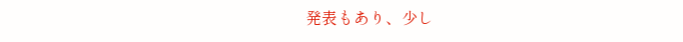発表もあり、少し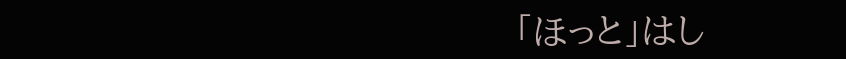「ほっと」はし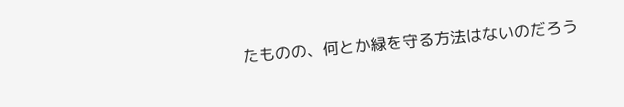たものの、何とか緑を守る方法はないのだろう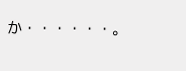か・・・・・・。